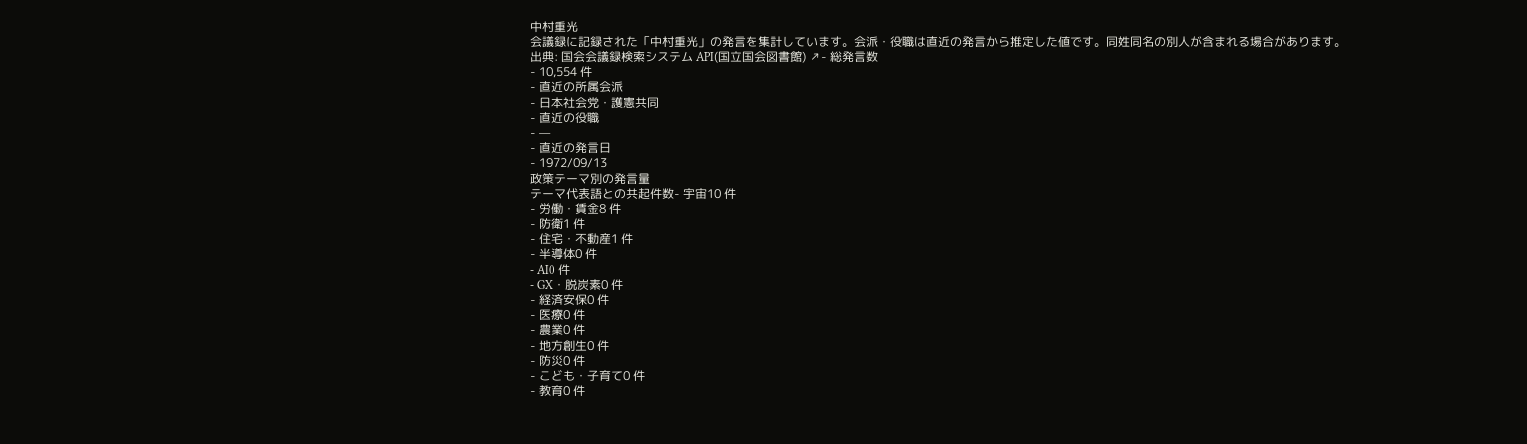中村重光
会議録に記録された「中村重光」の発言を集計しています。会派・役職は直近の発言から推定した値です。同姓同名の別人が含まれる場合があります。
出典: 国会会議録検索システム API(国立国会図書館) ↗- 総発言数
- 10,554 件
- 直近の所属会派
- 日本社会党・護憲共同
- 直近の役職
- —
- 直近の発言日
- 1972/09/13
政策テーマ別の発言量
テーマ代表語との共起件数- 宇宙10 件
- 労働・賃金8 件
- 防衛1 件
- 住宅・不動産1 件
- 半導体0 件
- AI0 件
- GX・脱炭素0 件
- 経済安保0 件
- 医療0 件
- 農業0 件
- 地方創生0 件
- 防災0 件
- こども・子育て0 件
- 教育0 件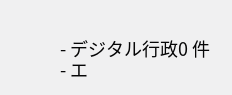- デジタル行政0 件
- エ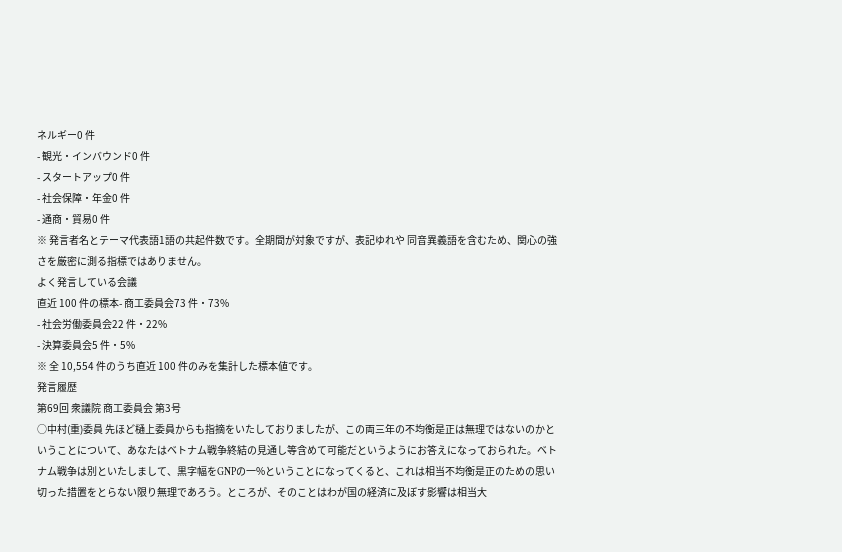ネルギー0 件
- 観光・インバウンド0 件
- スタートアップ0 件
- 社会保障・年金0 件
- 通商・貿易0 件
※ 発言者名とテーマ代表語1語の共起件数です。全期間が対象ですが、表記ゆれや 同音異義語を含むため、関心の強さを厳密に測る指標ではありません。
よく発言している会議
直近 100 件の標本- 商工委員会73 件・73%
- 社会労働委員会22 件・22%
- 決算委員会5 件・5%
※ 全 10,554 件のうち直近 100 件のみを集計した標本値です。
発言履歴
第69回 衆議院 商工委員会 第3号
○中村(重)委員 先ほど樋上委員からも指摘をいたしておりましたが、この両三年の不均衡是正は無理ではないのかということについて、あなたはベトナム戦争終結の見通し等含めて可能だというようにお答えになっておられた。ベトナム戦争は別といたしまして、黒字幅をGNPの一%ということになってくると、これは相当不均衡是正のための思い切った措置をとらない限り無理であろう。ところが、そのことはわが国の経済に及ぼす影響は相当大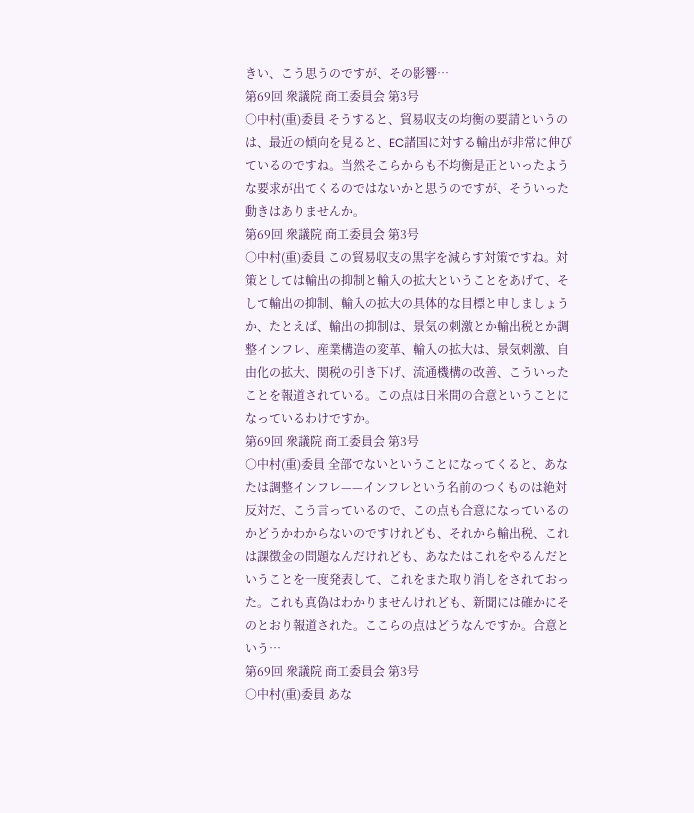きい、こう思うのですが、その影響…
第69回 衆議院 商工委員会 第3号
○中村(重)委員 そうすると、貿易収支の均衡の要請というのは、最近の傾向を見ると、EC諸国に対する輸出が非常に伸びているのですね。当然そこらからも不均衡是正といったような要求が出てくるのではないかと思うのですが、そういった動きはありませんか。
第69回 衆議院 商工委員会 第3号
○中村(重)委員 この貿易収支の黒字を減らす対策ですね。対策としては輸出の抑制と輸入の拡大ということをあげて、そして輸出の抑制、輸入の拡大の具体的な目標と申しましょうか、たとえば、輸出の抑制は、景気の刺激とか輸出税とか調整インフレ、産業構造の変革、輸入の拡大は、景気刺激、自由化の拡大、関税の引き下げ、流通機構の改善、こういったことを報道されている。この点は日米間の合意ということになっているわけですか。
第69回 衆議院 商工委員会 第3号
○中村(重)委員 全部でないということになってくると、あなたは調整インフレ——インフレという名前のつくものは絶対反対だ、こう言っているので、この点も合意になっているのかどうかわからないのですけれども、それから輸出税、これは課徴金の問題なんだけれども、あなたはこれをやるんだということを一度発表して、これをまた取り消しをされておった。これも真偽はわかりませんけれども、新聞には確かにそのとおり報道された。ここらの点はどうなんですか。合意という…
第69回 衆議院 商工委員会 第3号
○中村(重)委員 あな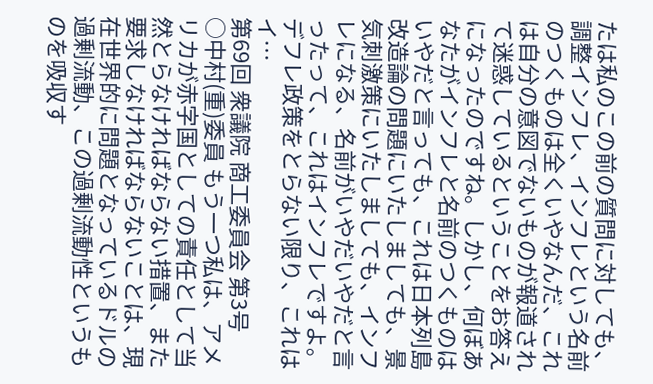たは私のこの前の質問に対しても、調整インフレ、インフレという名前のつくものは全くいやなんだ、これは自分の意図でないものが報道されて迷惑しているということをお答えになったのですね。しかし、何ぼあなたがインフレと名前のつくものはいやだと言っても、これは日本列島改造論の問題にいたしましても、景気刺激策にいたしましても、インフレになる、名前がいやだいやだと言ったって、これはインフレですよ。デフレ政策をとらない限り、これはイ…
第69回 衆議院 商工委員会 第3号
○中村(重)委員 もう一つ私は、アメリカが赤字国としての責任として当然とらなければならない措置、また要求しなければならないことは、現在世界的に問題となっているドルの過剰流動、この過剰流動性というものを吸収す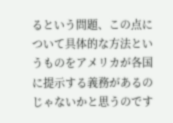るという問題、この点について具体的な方法というものをアメリカが各国に提示する義務があるのじゃないかと思うのです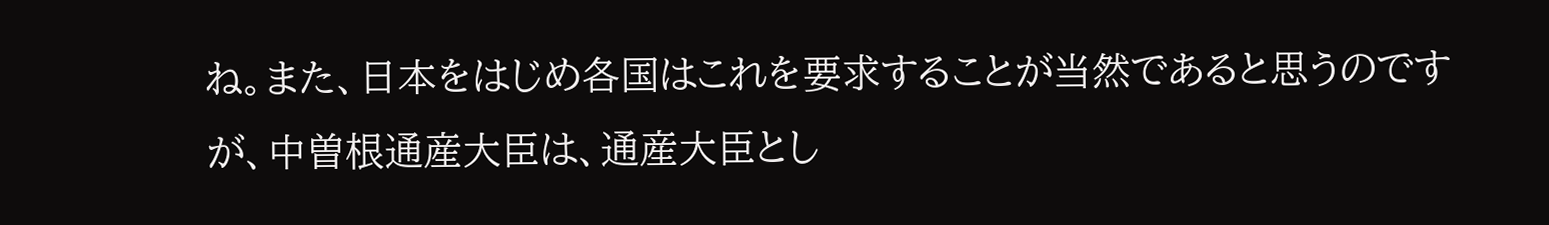ね。また、日本をはじめ各国はこれを要求することが当然であると思うのですが、中曽根通産大臣は、通産大臣とし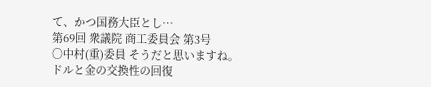て、かつ国務大臣とし…
第69回 衆議院 商工委員会 第3号
○中村(重)委員 そうだと思いますね。ドルと金の交換性の回復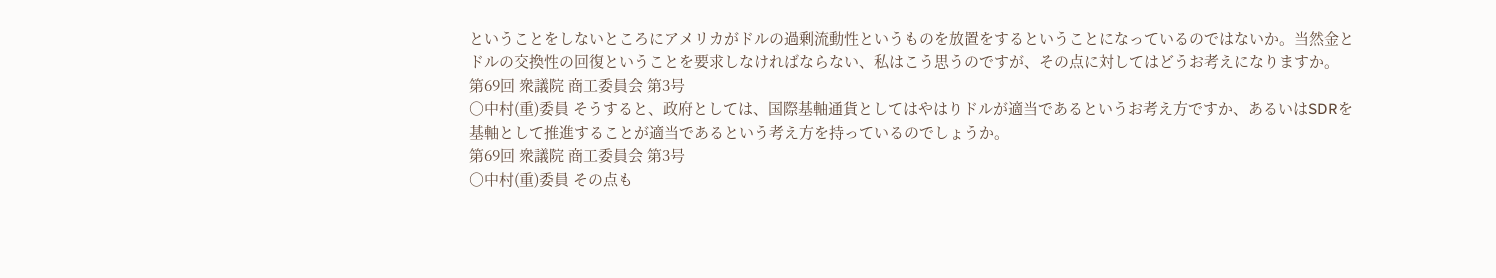ということをしないところにアメリカがドルの過剰流動性というものを放置をするということになっているのではないか。当然金とドルの交換性の回復ということを要求しなければならない、私はこう思うのですが、その点に対してはどうお考えになりますか。
第69回 衆議院 商工委員会 第3号
○中村(重)委員 そうすると、政府としては、国際基軸通貨としてはやはりドルが適当であるというお考え方ですか、あるいはSDRを基軸として推進することが適当であるという考え方を持っているのでしょうか。
第69回 衆議院 商工委員会 第3号
○中村(重)委員 その点も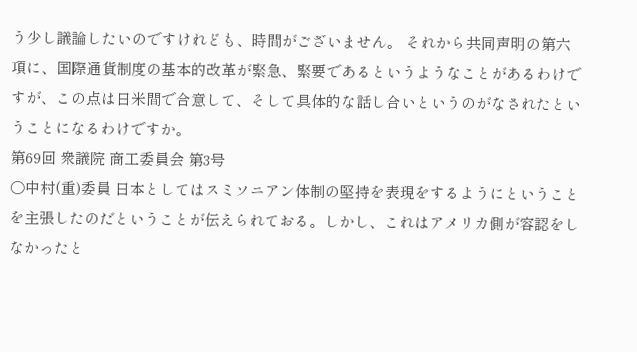う少し議論したいのですけれども、時間がございません。 それから共同声明の第六項に、国際通貨制度の基本的改革が緊急、緊要であるというようなことがあるわけですが、この点は日米間で合意して、そして具体的な話し合いというのがなされたということになるわけですか。
第69回 衆議院 商工委員会 第3号
○中村(重)委員 日本としてはスミソニアン体制の堅持を表現をするようにということを主張したのだということが伝えられておる。しかし、これはアメリカ側が容認をしなかったと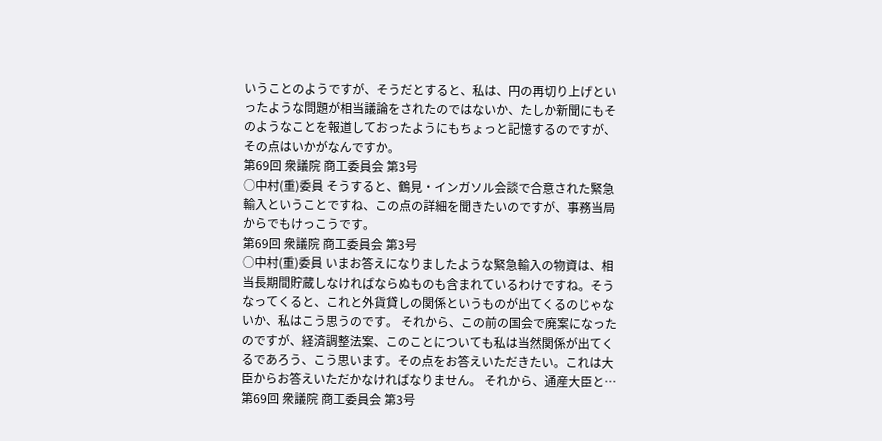いうことのようですが、そうだとすると、私は、円の再切り上げといったような問題が相当議論をされたのではないか、たしか新聞にもそのようなことを報道しておったようにもちょっと記憶するのですが、その点はいかがなんですか。
第69回 衆議院 商工委員会 第3号
○中村(重)委員 そうすると、鶴見・インガソル会談で合意された緊急輸入ということですね、この点の詳細を聞きたいのですが、事務当局からでもけっこうです。
第69回 衆議院 商工委員会 第3号
○中村(重)委員 いまお答えになりましたような緊急輸入の物資は、相当長期間貯蔵しなければならぬものも含まれているわけですね。そうなってくると、これと外貨貸しの関係というものが出てくるのじゃないか、私はこう思うのです。 それから、この前の国会で廃案になったのですが、経済調整法案、このことについても私は当然関係が出てくるであろう、こう思います。その点をお答えいただきたい。これは大臣からお答えいただかなければなりません。 それから、通産大臣と…
第69回 衆議院 商工委員会 第3号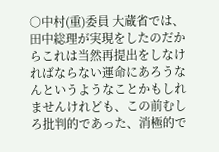○中村(重)委員 大蔵省では、田中総理が実現をしたのだからこれは当然再提出をしなければならない運命にあろうなんというようなことかもしれませんけれども、この前むしろ批判的であった、消極的で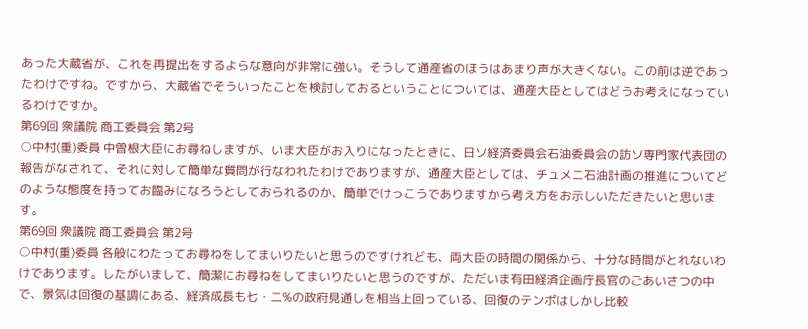あった大蔵省が、これを再提出をするよらな意向が非常に強い。そうして通産省のほうはあまり声が大きくない。この前は逆であったわけですね。ですから、大蔵省でそういったことを検討しておるということについては、通産大臣としてはどうお考えになっているわけですか。
第69回 衆議院 商工委員会 第2号
○中村(重)委員 中曽根大臣にお尋ねしますが、いま大臣がお入りになったときに、日ソ経済委員会石油委員会の訪ソ専門家代表団の報告がなされて、それに対して簡単な質問が行なわれたわけでありますが、通産大臣としては、チュメニ石油計画の推進についてどのような態度を持ってお臨みになろうとしておられるのか、簡単でけっこうでありますから考え方をお示しいただきたいと思います。
第69回 衆議院 商工委員会 第2号
○中村(重)委員 各般にわたってお尋ねをしてまいりたいと思うのですけれども、両大臣の時間の関係から、十分な時間がとれないわけであります。したがいまして、簡潔にお尋ねをしてまいりたいと思うのですが、ただいま有田経済企画庁長官のごあいさつの中で、景気は回復の基調にある、経済成長も七・二%の政府見通しを相当上回っている、回復のテンポはしかし比較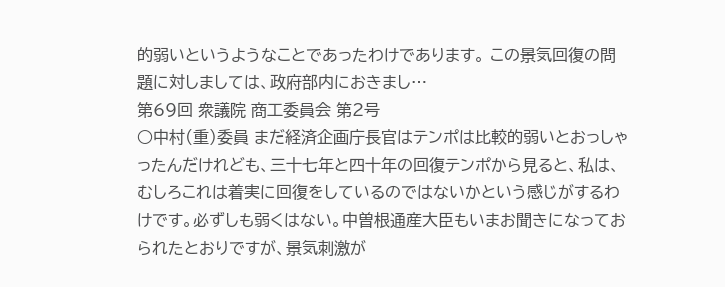的弱いというようなことであったわけであります。 この景気回復の問題に対しましては、政府部内におきまし…
第69回 衆議院 商工委員会 第2号
○中村(重)委員 まだ経済企画庁長官はテンポは比較的弱いとおっしゃったんだけれども、三十七年と四十年の回復テンポから見ると、私は、むしろこれは着実に回復をしているのではないかという感じがするわけです。必ずしも弱くはない。中曽根通産大臣もいまお聞きになっておられたとおりですが、景気刺激が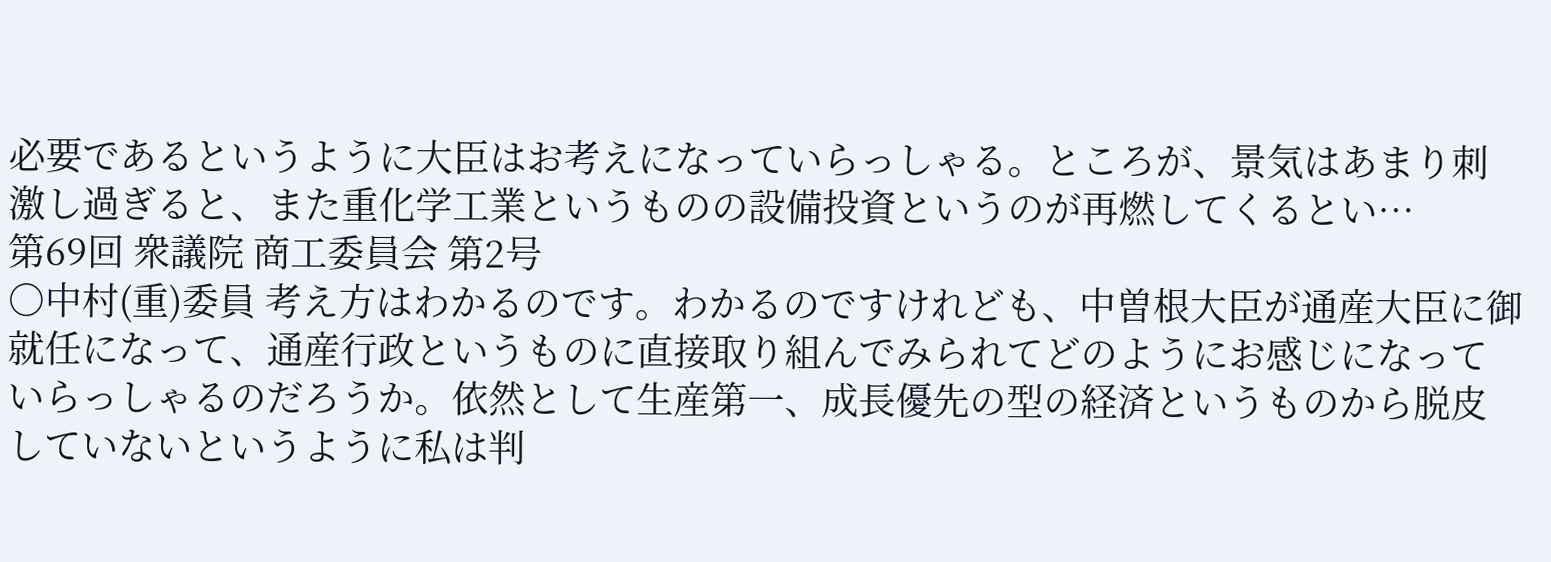必要であるというように大臣はお考えになっていらっしゃる。ところが、景気はあまり刺激し過ぎると、また重化学工業というものの設備投資というのが再燃してくるとい…
第69回 衆議院 商工委員会 第2号
○中村(重)委員 考え方はわかるのです。わかるのですけれども、中曽根大臣が通産大臣に御就任になって、通産行政というものに直接取り組んでみられてどのようにお感じになっていらっしゃるのだろうか。依然として生産第一、成長優先の型の経済というものから脱皮していないというように私は判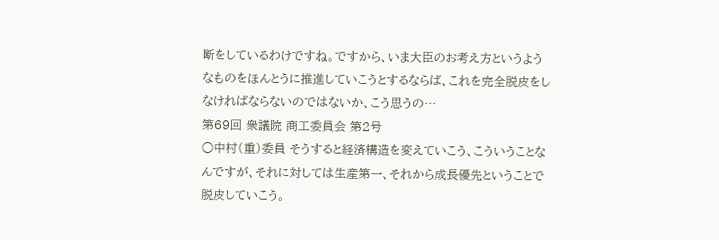断をしているわけですね。ですから、いま大臣のお考え方というようなものをほんとうに推進していこうとするならば、これを完全脱皮をしなければならないのではないか、こう思うの…
第69回 衆議院 商工委員会 第2号
○中村(重)委員 そうすると経済構造を変えていこう、こういうことなんですが、それに対しては生産第一、それから成長優先ということで脱皮していこう。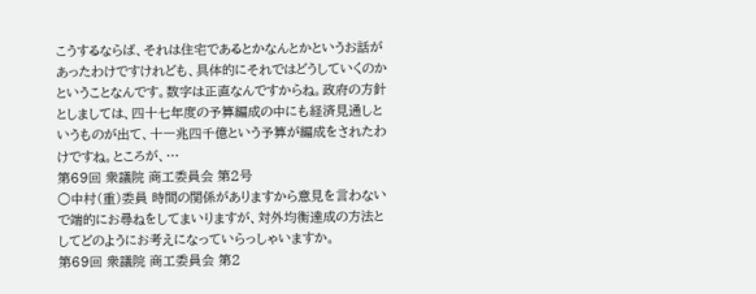こうするならば、それは住宅であるとかなんとかというお話があったわけですけれども、具体的にそれではどうしていくのかということなんです。数字は正直なんですからね。政府の方針としましては、四十七年度の予算編成の中にも経済見通しというものが出て、十一兆四千億という予算が編成をされたわけですね。ところが、…
第69回 衆議院 商工委員会 第2号
○中村(重)委員 時間の関係がありますから意見を言わないで端的にお尋ねをしてまいりますが、対外均衡達成の方法としてどのようにお考えになっていらっしゃいますか。
第69回 衆議院 商工委員会 第2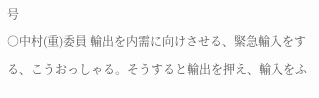号
○中村(重)委員 輸出を内需に向けさせる、緊急輸入をする、こうおっしゃる。そうすると輸出を押え、輸入をふ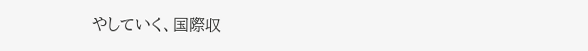やしていく、国際収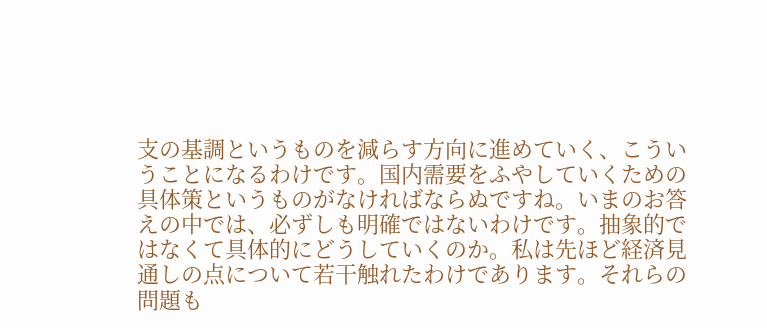支の基調というものを減らす方向に進めていく、こういうことになるわけです。国内需要をふやしていくための具体策というものがなければならぬですね。いまのお答えの中では、必ずしも明確ではないわけです。抽象的ではなくて具体的にどうしていくのか。私は先ほど経済見通しの点について若干触れたわけであります。それらの問題も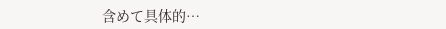含めて具体的…